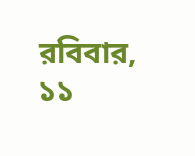রবিবার, ১১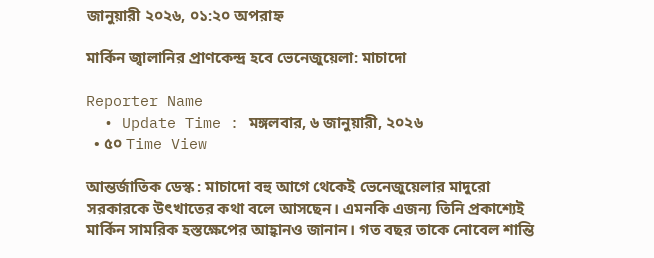জানুয়ারী ২০২৬, ০১:২০ অপরাহ্ন

মার্কিন জ্বালানির প্রাণকেন্দ্র হবে ভেনেজুয়েলা: মাচাদো

Reporter Name
  • Update Time : মঙ্গলবার, ৬ জানুয়ারী, ২০২৬
  • ৫০ Time View

আন্তর্জাতিক ডেস্ক : মাচাদো বহু আগে থেকেই ভেনেজুয়েলার মাদুরো সরকারকে উৎখাতের কথা বলে আসছেন। এমনকি এজন্য তিনি প্রকাশ্যেই মার্কিন সামরিক হস্তক্ষেপের আহ্বানও জানান। গত বছর তাকে নোবেল শান্তি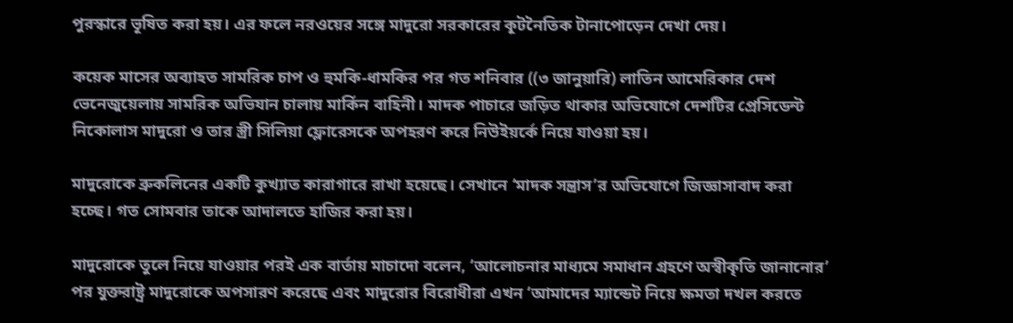পুরস্কারে ভূষিত করা হয়। এর ফলে নরওয়ের সঙ্গে মাদুরো সরকারের কূটনৈতিক টানাপোড়েন দেখা দেয়।

কয়েক মাসের অব্যাহত সামরিক চাপ ও হুমকি-ধামকির পর গত শনিবার ((৩ জানুয়ারি) লাতিন আমেরিকার দেশ ভেনেজুয়েলায় সামরিক অভিযান চালায় মার্কিন বাহিনী। মাদক পাচারে জড়িত থাকার অভিযোগে দেশটির প্রেসিডেন্ট নিকোলাস মাদুরো ও তার স্ত্রী সিলিয়া ফ্লোরেসকে অপহরণ করে নিউইয়র্কে নিয়ে যাওয়া হয়।

মাদুরোকে ব্রুকলিনের একটি কুখ্যাত কারাগারে রাখা হয়েছে। সেখানে ‘মাদক সন্ত্রাস’র অভিযোগে জিজ্ঞাসাবাদ করা হচ্ছে। গত সোমবার তাকে আদালতে হাজির করা হয়।

মাদুরোকে তুলে নিয়ে যাওয়ার পরই এক বার্তায় মাচাদো বলেন, ‘আলোচনার মাধ্যমে সমাধান গ্রহণে অস্বীকৃতি জানানোর’ পর যুক্তরাষ্ট্র মাদুরোকে অপসারণ করেছে এবং মাদুরোর বিরোধীরা এখন ‘আমাদের ম্যান্ডেট নিয়ে ক্ষমতা দখল করতে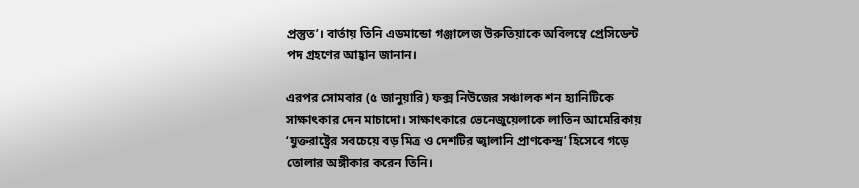প্রস্তুত’। বার্তায় তিনি এডমান্ডো গঞ্জালেজ উরুতিয়াকে অবিলম্বে প্রেসিডেন্ট পদ গ্রহণের আহ্বান জানান।

এরপর সোমবার (৫ জানুয়ারি) ফক্স নিউজের সঞ্চালক শন হ্যানিটিকে সাক্ষাৎকার দেন মাচাদো। সাক্ষাৎকারে ভেনেজুয়েলাকে লাতিন আমেরিকায় ‘যুক্তরাষ্ট্রের সবচেয়ে বড় মিত্র ও দেশটির জ্বালানি প্রাণকেন্দ্র’ হিসেবে গড়ে তোলার অঙ্গীকার করেন তিনি।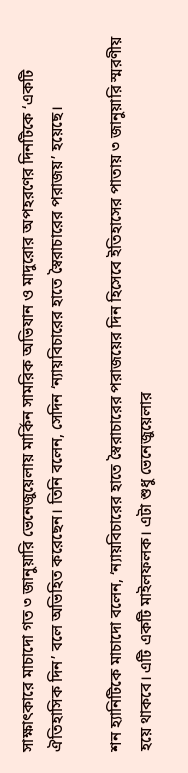সাক্ষাৎকারে মাচাদো গত ৩ জানুয়ারি ভেনেজুয়েলায় মার্কিন সামরিক অভিযান ও মাদুরোর অপহরণের দিনটিকে ‘একটি ঐতিহাসিক দিন’ বলে অভিহিত করেছেন। তিনি বলেন, সেদিন ‘ন্যায়বিচারের হাতে স্বৈরাচারের পরাজয়’ হয়েছে।

শন হ্যানিটিকে মাচাদো বলেন, ‘ন্যায়বিচারের হাতে স্বৈরাচারের পরাজয়ের দিন হিসেবে ইতিহাসের পাতায় ৩ জানুয়ারি স্মরণীয় হয়ে থাকবে। এটি একটি মাইলফলক। এটা শুধু ভেনেজুয়েলার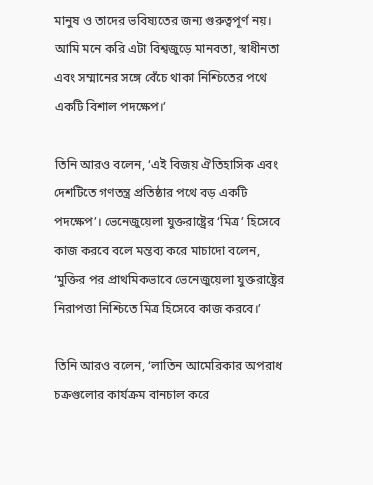মানুষ ও তাদের ভবিষ্যতের জন্য গুরুত্বপূর্ণ নয়। আমি মনে করি এটা বিশ্বজুড়ে মানবতা, স্বাধীনতা এবং সম্মানের সঙ্গে বেঁচে থাকা নিশ্চিতের পথে একটি বিশাল পদক্ষেপ।’

তিনি আরও বলেন, ‘এই বিজয় ঐতিহাসিক এবং দেশটিতে গণতন্ত্র প্রতিষ্ঠার পথে বড় একটি পদক্ষেপ’। ভেনেজুয়েলা যুক্তরাষ্ট্রের ‘মিত্র’ হিসেবে কাজ করবে বলে মন্তব্য করে মাচাদো বলেন, ‘মুক্তির পর প্রাথমিকভাবে ভেনেজুয়েলা যুক্তরাষ্ট্রের নিরাপত্তা নিশ্চিতে মিত্র হিসেবে কাজ করবে।’

তিনি আরও বলেন, ‘লাতিন আমেরিকার অপরাধ চক্রগুলোর কার্যক্রম বানচাল করে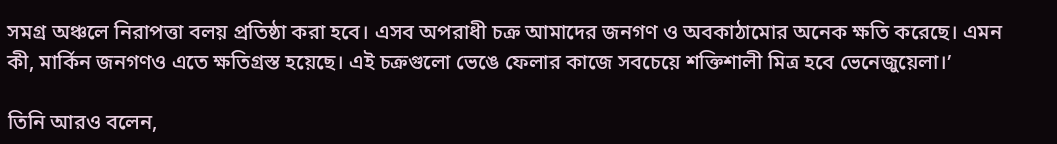সমগ্র অঞ্চলে নিরাপত্তা বলয় প্রতিষ্ঠা করা হবে। এসব অপরাধী চক্র আমাদের জনগণ ও অবকাঠামোর অনেক ক্ষতি করেছে। এমন কী, মার্কিন জনগণও এতে ক্ষতিগ্রস্ত হয়েছে। এই চক্রগুলো ভেঙে ফেলার কাজে সবচেয়ে শক্তিশালী মিত্র হবে ভেনেজুয়েলা।’

তিনি আরও বলেন,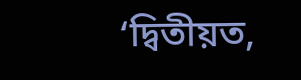‘দ্বিতীয়ত,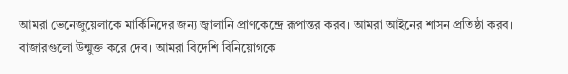আমরা ভেনেজুয়েলাকে মার্কিনিদের জন্য জ্বালানি প্রাণকেন্দ্রে রূপান্তর করব। আমরা আইনের শাসন প্রতিষ্ঠা করব। বাজারগুলো উন্মুক্ত করে দেব। আমরা বিদেশি বিনিয়োগকে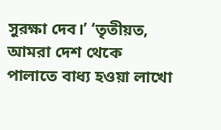সুরক্ষা দেব।’ ‘তৃতীয়ত, আমরা দেশ থেকে পালাতে বাধ্য হওয়া লাখো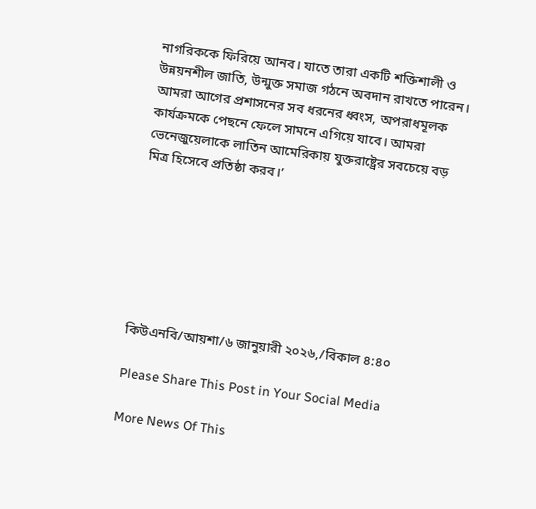নাগরিককে ফিরিয়ে আনব। যাতে তারা একটি শক্তিশালী ও উন্নয়নশীল জাতি, উন্মুক্ত সমাজ গঠনে অবদান রাখতে পারেন। আমরা আগের প্রশাসনের সব ধরনের ধ্বংস, অপরাধমূলক কার্যক্রমকে পেছনে ফেলে সামনে এগিয়ে যাবে। আমরা ভেনেজুয়েলাকে লাতিন আমেরিকায় যুক্তরাষ্ট্রের সবচেয়ে বড় মিত্র হিসেবে প্রতিষ্ঠা করব।’







কিউএনবি/আয়শা/৬ জানুয়ারী ২০২৬,/বিকাল ৪:৪০

Please Share This Post in Your Social Media

More News Of This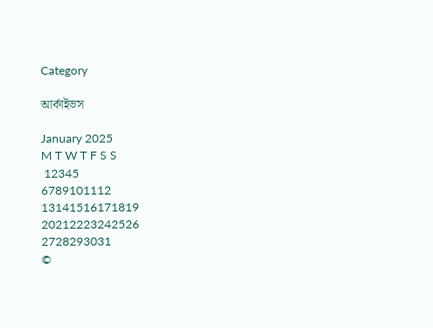Category

আর্কাইভস

January 2025
M T W T F S S
 12345
6789101112
13141516171819
20212223242526
2728293031
©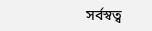সর্বস্বত্ব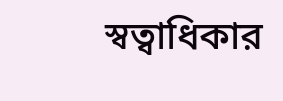স্বত্বাধিকার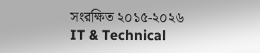সংরক্ষিত ২০১৫-২০২৬
IT & Technical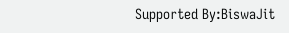Supported By:BiswaJit